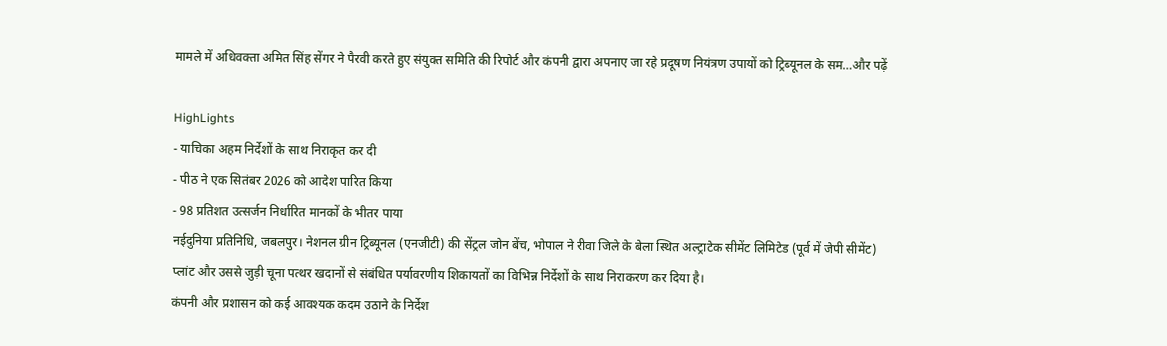मामले में अधिवक्ता अमित सिंह सेंगर ने पैरवी करते हुए संयुक्त समिति की रिपोर्ट और कंपनी द्वारा अपनाए जा रहे प्रदूषण नियंत्रण उपायों को ट्रिब्यूनल के सम…और पढ़ें

HighLights
- याचिका अहम निर्देशों के साथ निराकृत कर दी
- पीठ ने एक सितंबर 2026 को आदेश पारित किया
- 98 प्रतिशत उत्सर्जन निर्धारित मानकों के भीतर पाया
नईदुनिया प्रतिनिधि, जबलपुर। नेशनल ग्रीन ट्रिब्यूनल (एनजीटी) की सेंट्रल जोन बेंच, भोपाल ने रीवा जिले के बेला स्थित अल्ट्राटेक सीमेंट लिमिटेड (पूर्व में जेपी सीमेंट) प्लांट और उससे जुड़ी चूना पत्थर खदानों से संबंधित पर्यावरणीय शिकायतों का विभिन्न निर्देशों के साथ निराकरण कर दिया है।
कंपनी और प्रशासन को कई आवश्यक कदम उठाने के निर्देश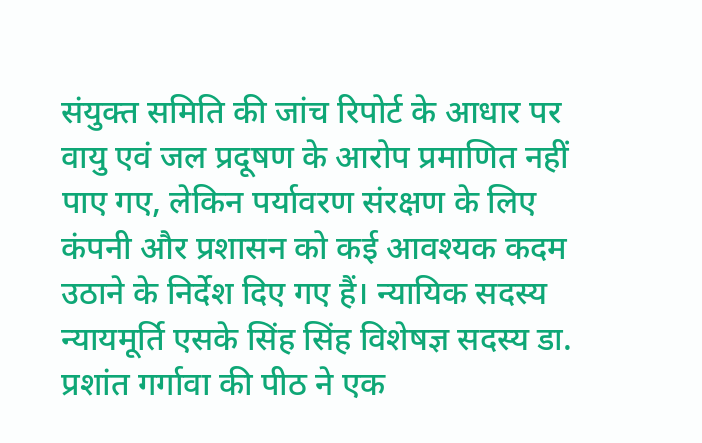संयुक्त समिति की जांच रिपोर्ट के आधार पर वायु एवं जल प्रदूषण के आरोप प्रमाणित नहीं पाए गए, लेकिन पर्यावरण संरक्षण के लिए कंपनी और प्रशासन को कई आवश्यक कदम उठाने के निर्देश दिए गए हैं। न्यायिक सदस्य न्यायमूर्ति एसके सिंह सिंह विशेषज्ञ सदस्य डा. प्रशांत गर्गावा की पीठ ने एक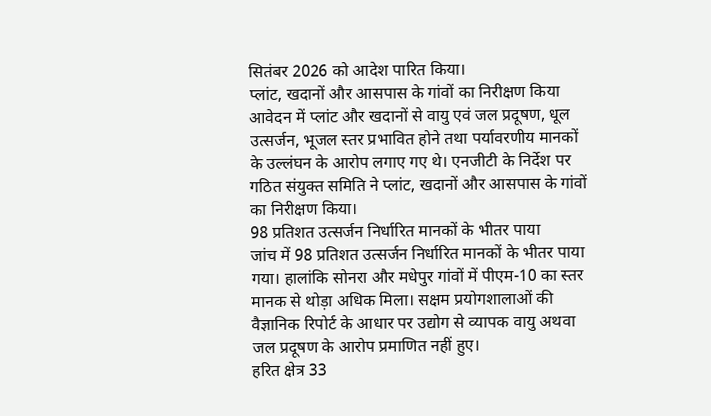सितंबर 2026 को आदेश पारित किया।
प्लांट, खदानों और आसपास के गांवों का निरीक्षण किया
आवेदन में प्लांट और खदानों से वायु एवं जल प्रदूषण, धूल उत्सर्जन, भूजल स्तर प्रभावित होने तथा पर्यावरणीय मानकों के उल्लंघन के आरोप लगाए गए थे। एनजीटी के निर्देश पर गठित संयुक्त समिति ने प्लांट, खदानों और आसपास के गांवों का निरीक्षण किया।
98 प्रतिशत उत्सर्जन निर्धारित मानकों के भीतर पाया
जांच में 98 प्रतिशत उत्सर्जन निर्धारित मानकों के भीतर पाया गया। हालांकि सोनरा और मधेपुर गांवों में पीएम-10 का स्तर मानक से थोड़ा अधिक मिला। सक्षम प्रयोगशालाओं की वैज्ञानिक रिपोर्ट के आधार पर उद्योग से व्यापक वायु अथवा जल प्रदूषण के आरोप प्रमाणित नहीं हुए।
हरित क्षेत्र 33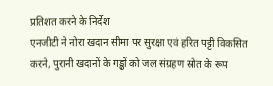प्रतिशत करने के निर्देश
एनजीटी ने नोरा खदान सीमा पर सुरक्षा एवं हरित पट्टी विकसित करने, पुरानी खदानों के गड्ढों को जल संग्रहण स्रोत के रूप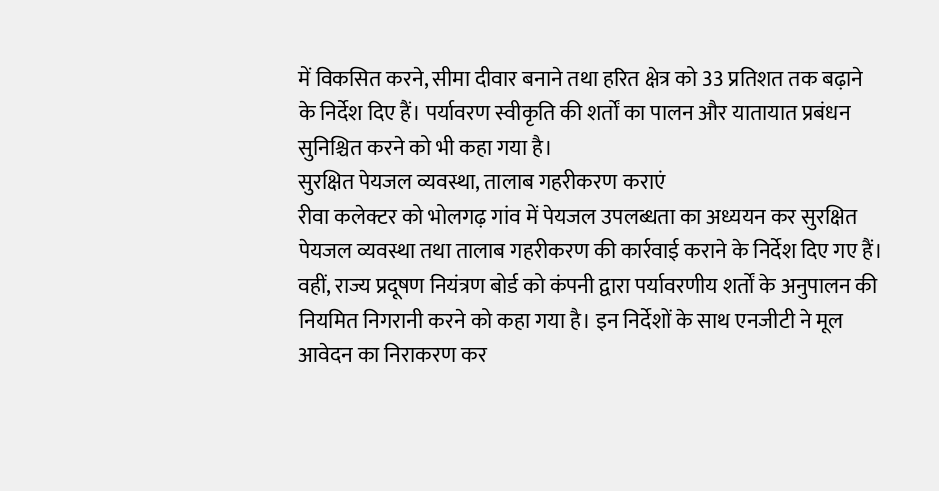में विकसित करने, सीमा दीवार बनाने तथा हरित क्षेत्र को 33 प्रतिशत तक बढ़ाने के निर्देश दिए हैं। पर्यावरण स्वीकृति की शर्तों का पालन और यातायात प्रबंधन सुनिश्चित करने को भी कहा गया है।
सुरक्षित पेयजल व्यवस्था, तालाब गहरीकरण कराएं
रीवा कलेक्टर को भोलगढ़ गांव में पेयजल उपलब्धता का अध्ययन कर सुरक्षित पेयजल व्यवस्था तथा तालाब गहरीकरण की कार्रवाई कराने के निर्देश दिए गए हैं। वहीं, राज्य प्रदूषण नियंत्रण बोर्ड को कंपनी द्वारा पर्यावरणीय शर्तों के अनुपालन की नियमित निगरानी करने को कहा गया है। इन निर्देशों के साथ एनजीटी ने मूल आवेदन का निराकरण कर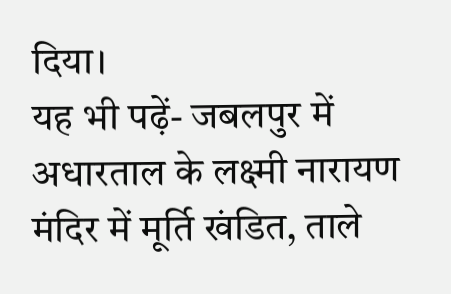दिया।
यह भी पढ़ें- जबलपुर में अधारताल के लक्ष्मी नारायण मंदिर में मूर्ति खंडित, ताले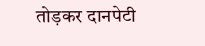तोड़कर दानपेटी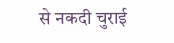से नकदी चुराई